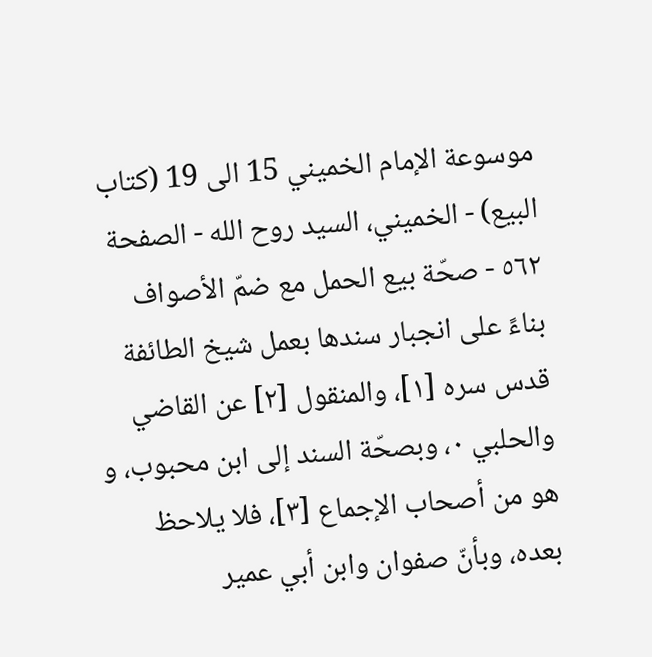موسوعة الإمام الخميني 15 الى 19 (كتاب البيع) - الخميني، السيد روح الله - الصفحة ٥٦٢ - صحّة بيع الحمل مع ضمّ الأصواف
بناءً على انجبار سندها بعمل شيخ الطائفة قدس سره [١]، والمنقول [٢] عن القاضي والحلبي ٠، وبصحّة السند إلى ابن محبوب، و هو من أصحاب الإجماع [٣]، فلا يلاحظ بعده، وبأنّ صفوان وابن أبي عمير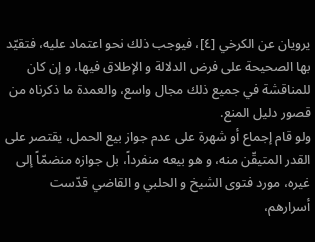يرويان عن الكرخي [٤]، فيوجب ذلك نحو اعتماد عليه، فتقيّد بها الصحيحة على فرض الدلالة و الإطلاق فيها، و إن كان للمناقشة في جميع ذلك مجال واسع، والعمدة ما ذكرناه من قصور دليل المنع.
ولو قام إجماع أو شهرة على عدم جواز بيع الحمل، يقتصر على القدر المتيقّن منه، و هو بيعه منفرداً، بل جوازه منضمّاً إلى غيره، مورد فتوى الشيخ و الحلبي و القاضي قدّست أسرارهم،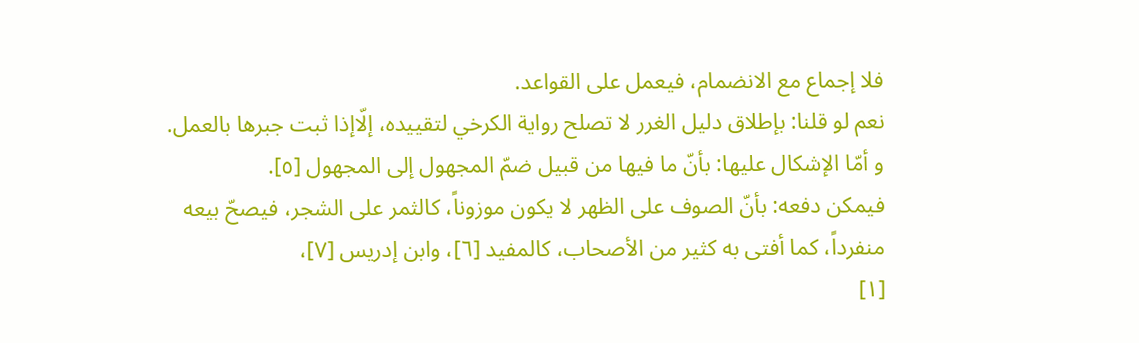فلا إجماع مع الانضمام، فيعمل على القواعد.
نعم لو قلنا: بإطلاق دليل الغرر لا تصلح رواية الكرخي لتقييده، إلّاإذا ثبت جبرها بالعمل.
و أمّا الإشكال عليها: بأنّ ما فيها من قبيل ضمّ المجهول إلى المجهول [٥].
فيمكن دفعه: بأنّ الصوف على الظهر لا يكون موزوناً، كالثمر على الشجر، فيصحّ بيعه منفرداً، كما أفتى به كثير من الأصحاب، كالمفيد [٦]، وابن إدريس [٧]،
[١]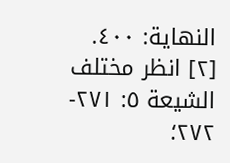النهاية: ٤٠٠.
[٢] انظر مختلف الشيعة ٥: ٢٧١- ٢٧٢؛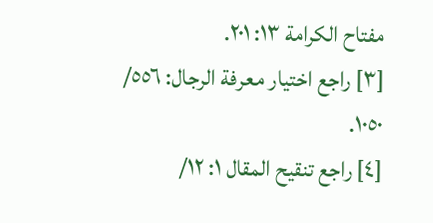مفتاح الكرامة ١٣: ٢٠١.
[٣] راجع اختيار معرفة الرجال: ٥٥٦/ ١٠٥٠.
[٤] راجع تنقيح المقال ١: ١٢/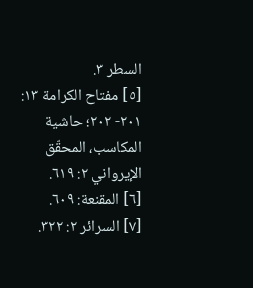السطر ٣.
[٥] مفتاح الكرامة ١٣: ٢٠١- ٢٠٢؛ حاشية المكاسب، المحقّق الإيرواني ٢: ٦١٩.
[٦] المقنعة: ٦٠٩.
[٧] السرائر ٢: ٣٢٢.